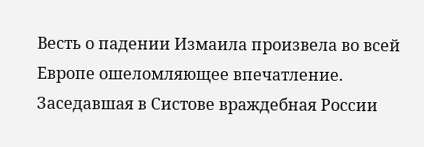Весть о падении Измаила произвела во всей Европе ошеломляющее впечатление. Заседавшая в Систове враждебная России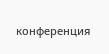конференция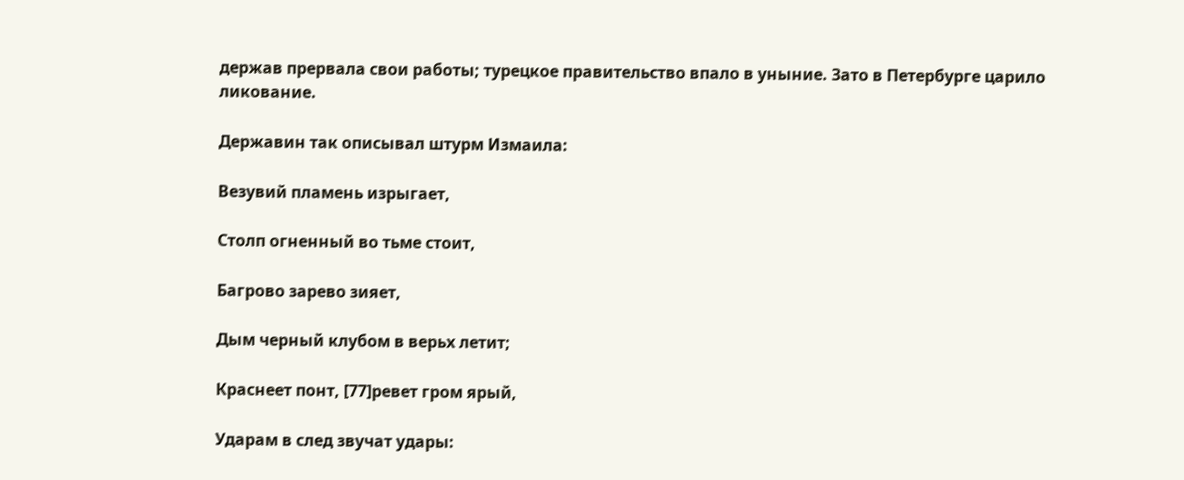держав прервала свои работы; турецкое правительство впало в уныние. Зато в Петербурге царило ликование.

Державин так описывал штурм Измаила:

Везувий пламень изрыгает,

Столп огненный во тьме стоит,

Багрово зарево зияет,

Дым черный клубом в верьх летит;

Краснеет понт, [77]ревет гром ярый,

Ударам в след звучат удары: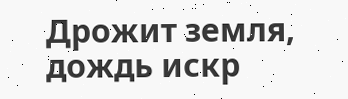Дрожит земля, дождь искр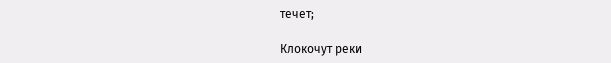течет;

Клокочут реки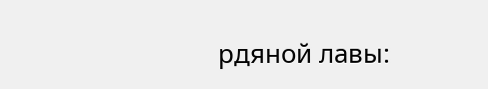рдяной лавы: